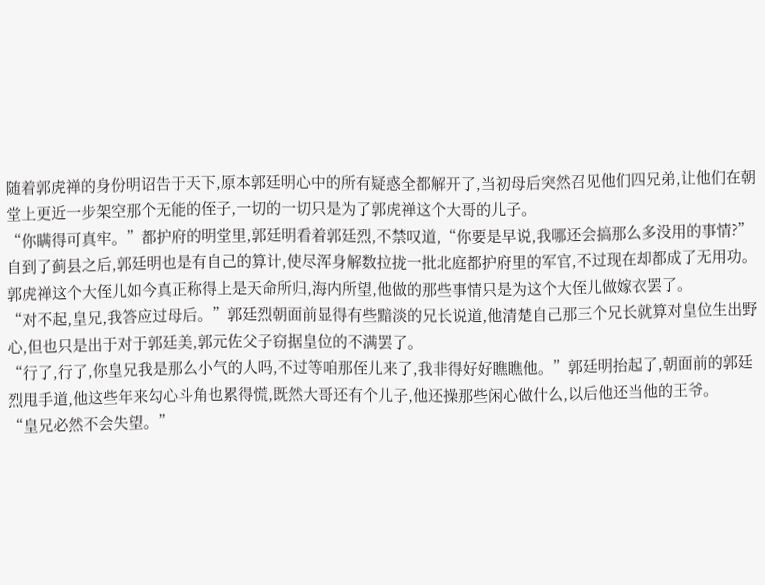随着郭虎禅的身份明诏告于天下,原本郭廷明心中的所有疑惑全都解开了,当初母后突然召见他们四兄弟,让他们在朝堂上更近一步架空那个无能的侄子,一切的一切只是为了郭虎禅这个大哥的儿子。
“你瞒得可真牢。”都护府的明堂里,郭廷明看着郭廷烈,不禁叹道,“你要是早说,我哪还会搞那么多没用的事情?”自到了蓟县之后,郭廷明也是有自己的算计,使尽浑身解数拉拢一批北庭都护府里的军官,不过现在却都成了无用功。
郭虎禅这个大侄儿如今真正称得上是天命所归,海内所望,他做的那些事情只是为这个大侄儿做嫁衣罢了。
“对不起,皇兄,我答应过母后。”郭廷烈朝面前显得有些黯淡的兄长说道,他清楚自己那三个兄长就算对皇位生出野心,但也只是出于对于郭廷美,郭元佐父子窃据皇位的不满罢了。
“行了,行了,你皇兄我是那么小气的人吗,不过等咱那侄儿来了,我非得好好瞧瞧他。”郭廷明抬起了,朝面前的郭廷烈甩手道,他这些年来勾心斗角也累得慌,既然大哥还有个儿子,他还操那些闲心做什么,以后他还当他的王爷。
“皇兄必然不会失望。”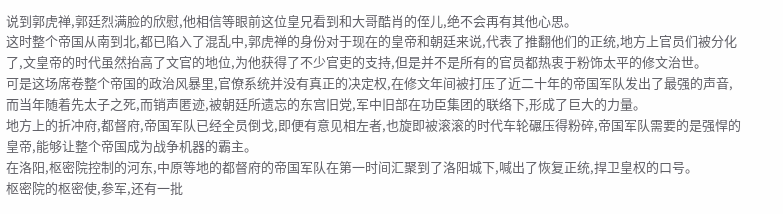说到郭虎禅,郭廷烈满脸的欣慰,他相信等眼前这位皇兄看到和大哥酷肖的侄儿,绝不会再有其他心思。
这时整个帝国从南到北,都已陷入了混乱中,郭虎禅的身份对于现在的皇帝和朝廷来说,代表了推翻他们的正统,地方上官员们被分化了,文皇帝的时代虽然抬高了文官的地位,为他获得了不少官吏的支持,但是并不是所有的官员都热衷于粉饰太平的修文治世。
可是这场席卷整个帝国的政治风暴里,官僚系统并没有真正的决定权,在修文年间被打压了近二十年的帝国军队发出了最强的声音,而当年随着先太子之死,而销声匿迹,被朝廷所遗忘的东宫旧党,军中旧部在功臣集团的联络下,形成了巨大的力量。
地方上的折冲府,都督府,帝国军队已经全员倒戈,即便有意见相左者,也旋即被滚滚的时代车轮碾压得粉碎,帝国军队需要的是强悍的皇帝,能够让整个帝国成为战争机器的霸主。
在洛阳,枢密院控制的河东,中原等地的都督府的帝国军队在第一时间汇聚到了洛阳城下,喊出了恢复正统,捍卫皇权的口号。
枢密院的枢密使,参军,还有一批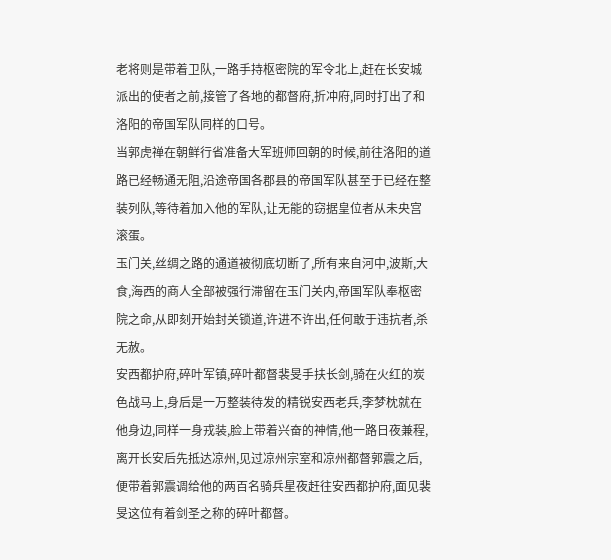老将则是带着卫队,一路手持枢密院的军令北上,赶在长安城派出的使者之前,接管了各地的都督府,折冲府,同时打出了和洛阳的帝国军队同样的口号。
当郭虎禅在朝鲜行省准备大军班师回朝的时候,前往洛阳的道路已经畅通无阻,沿途帝国各郡县的帝国军队甚至于已经在整装列队,等待着加入他的军队,让无能的窃据皇位者从未央宫滚蛋。
玉门关,丝绸之路的通道被彻底切断了,所有来自河中,波斯,大食,海西的商人全部被强行滞留在玉门关内,帝国军队奉枢密院之命,从即刻开始封关锁道,许进不许出,任何敢于违抗者,杀无赦。
安西都护府,碎叶军镇,碎叶都督裴旻手扶长剑,骑在火红的炭色战马上,身后是一万整装待发的精锐安西老兵,李梦枕就在他身边,同样一身戎装,脸上带着兴奋的神情,他一路日夜兼程,离开长安后先抵达凉州,见过凉州宗室和凉州都督郭震之后,便带着郭震调给他的两百名骑兵星夜赶往安西都护府,面见裴旻这位有着剑圣之称的碎叶都督。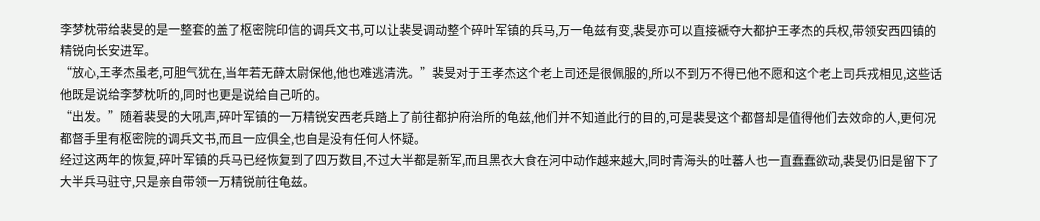李梦枕带给裴旻的是一整套的盖了枢密院印信的调兵文书,可以让裴旻调动整个碎叶军镇的兵马,万一龟兹有变,裴旻亦可以直接褫夺大都护王孝杰的兵权,带领安西四镇的精锐向长安进军。
“放心,王孝杰虽老,可胆气犹在,当年若无薛太尉保他,他也难逃清洗。”裴旻对于王孝杰这个老上司还是很佩服的,所以不到万不得已他不愿和这个老上司兵戎相见,这些话他既是说给李梦枕听的,同时也更是说给自己听的。
“出发。”随着裴旻的大吼声,碎叶军镇的一万精锐安西老兵踏上了前往都护府治所的龟兹,他们并不知道此行的目的,可是裴旻这个都督却是值得他们去效命的人,更何况都督手里有枢密院的调兵文书,而且一应俱全,也自是没有任何人怀疑。
经过这两年的恢复,碎叶军镇的兵马已经恢复到了四万数目,不过大半都是新军,而且黑衣大食在河中动作越来越大,同时青海头的吐蕃人也一直蠢蠢欲动,裴旻仍旧是留下了大半兵马驻守,只是亲自带领一万精锐前往龟兹。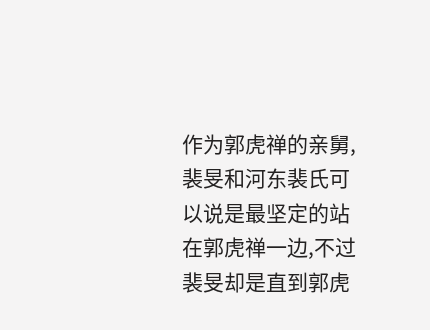作为郭虎禅的亲舅,裴旻和河东裴氏可以说是最坚定的站在郭虎禅一边,不过裴旻却是直到郭虎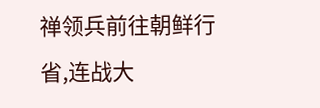禅领兵前往朝鲜行省,连战大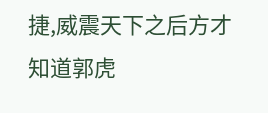捷,威震天下之后方才知道郭虎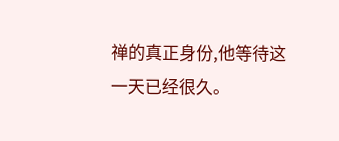禅的真正身份,他等待这一天已经很久。